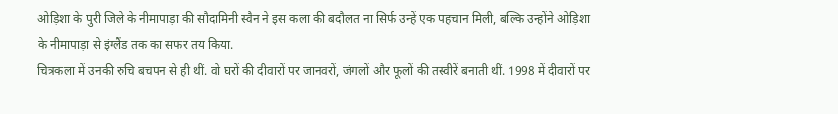ओड़िशा के पुरी जिले के नीमापाड़ा की सौदामिनी स्वैन ने इस कला की बदौलत ना सिर्फ उन्हें एक पहचान मिली, बल्कि उन्होंने ओड़िशा के नीमापाड़ा से इंग्लैंड तक का सफर तय किया.
चित्रकला में उनकी रुचि बचपन से ही थीं. वो घरों की दीवारों पर जानवरों, जंगलों और फूलों की तस्वीरें बनाती थीं. 1998 में दीवारों पर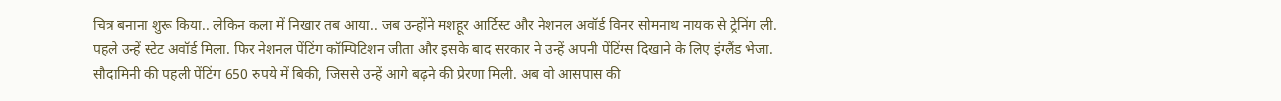चित्र बनाना शुरू किया.. लेकिन कला में निखार तब आया.. जब उन्होंने मशहूर आर्टिस्ट और नेशनल अवॉर्ड विनर सोमनाथ नायक से ट्रेनिंग ली.
पहले उन्हें स्टेट अवॉर्ड मिला. फिर नेशनल पेंटिंग कॉम्पिटिशन जीता और इसके बाद सरकार ने उन्हें अपनी पेंटिंग्स दिखाने के लिए इंग्लैंड भेजा.
सौदामिनी की पहली पेंटिंग 650 रुपये में बिकी, जिससे उन्हें आगे बढ़ने की प्रेरणा मिली. अब वो आसपास की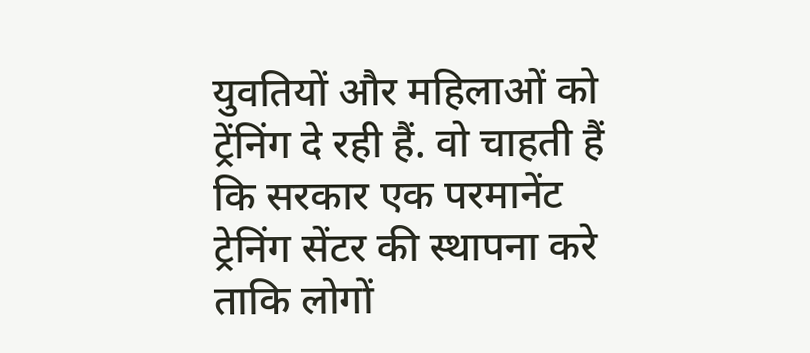युवतियों और महिलाओं को ट्रेंनिंग दे रही हैं. वो चाहती हैं कि सरकार एक परमानेंट ट्रेनिंग सेंटर की स्थापना करे ताकि लोगों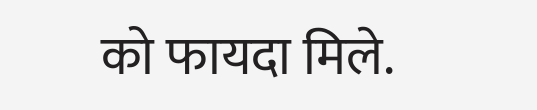को फायदा मिले.